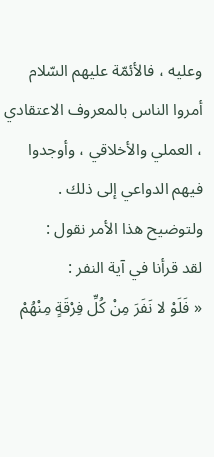وعليه ، فالأئمّة عليهم السّلام أمروا الناس بالمعروف الاعتقادي ، العملي والأخلاقي ، وأوجدوا فيهم الدواعي إلى ذلك .
ولتوضيح هذا الأمر نقول :
لقد قرأنا في آية النفر :
« فَلَوْ لا نَفَرَ مِنْ كُلِّ فِرْقَةٍ مِنْهُمْ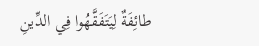طائِفَةٌ لِيَتَفَقَّهُوا فِي الدِّينِ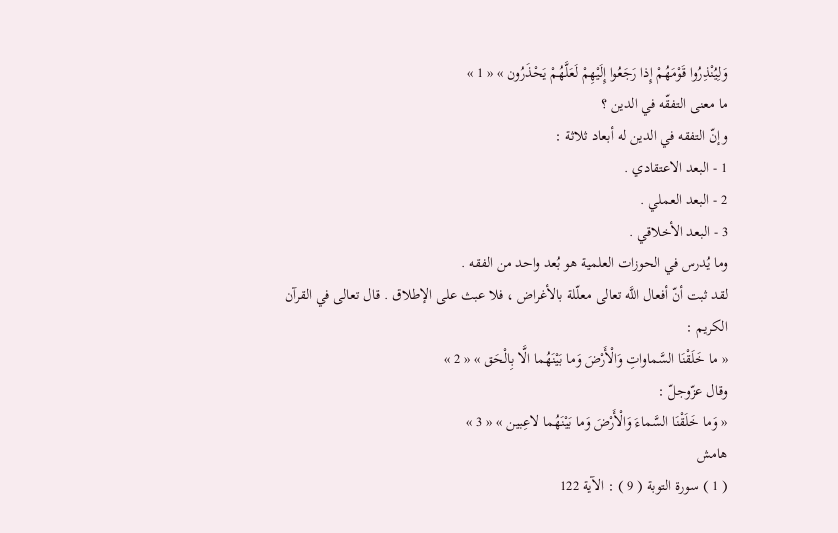وَلِيُنْذِرُوا قَوْمَهُمْ إِذا رَجَعُوا إِلَيْهِمْ لَعَلَّهُمْ يَحْذَرُون » « 1 »
ما معنى التفقّه في الدين ؟
وإنّ التفقه في الدين له أبعاد ثلاثة :
1 - البعد الاعتقادي .
2 - البعد العملي .
3 - البعد الأخلاقي .
وما يُدرس في الحوزات العلمية هو بُعد واحد من الفقه .
لقد ثبت أنّ أفعال اللَّه تعالى معلّلة بالأغراض ، فلا عبث على الإطلاق . قال تعالى في القرآن الكريم :
« ما خَلَقْنَا السَّماواتِ وَالْأَرْضَ وَما بَيْنَهُما الَّا بِالْحَق » « 2 »
وقال عزّوجلّ :
« وَما خَلَقْنَا السَّماءَ وَالْأَرْضَ وَما بَيْنَهُما لاعِبين » « 3 »
هامش
( 1 ) سورة التوبة ( 9 ) : الآية 122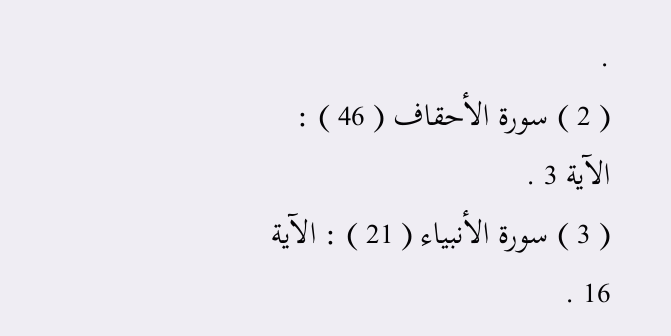.
( 2 ) سورة الأحقاف ( 46 ) : الآية 3 .
( 3 ) سورة الأنبياء ( 21 ) : الآية 16 .